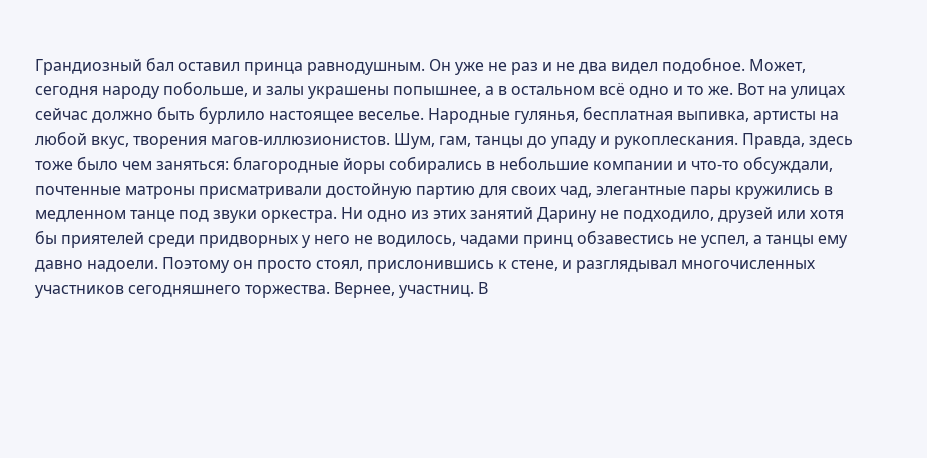Грандиозный бал оставил принца равнодушным. Он уже не раз и не два видел подобное. Может, сегодня народу побольше, и залы украшены попышнее, а в остальном всё одно и то же. Вот на улицах сейчас должно быть бурлило настоящее веселье. Народные гулянья, бесплатная выпивка, артисты на любой вкус, творения магов-иллюзионистов. Шум, гам, танцы до упаду и рукоплескания. Правда, здесь тоже было чем заняться: благородные йоры собирались в небольшие компании и что-то обсуждали, почтенные матроны присматривали достойную партию для своих чад, элегантные пары кружились в медленном танце под звуки оркестра. Ни одно из этих занятий Дарину не подходило, друзей или хотя бы приятелей среди придворных у него не водилось, чадами принц обзавестись не успел, а танцы ему давно надоели. Поэтому он просто стоял, прислонившись к стене, и разглядывал многочисленных участников сегодняшнего торжества. Вернее, участниц. В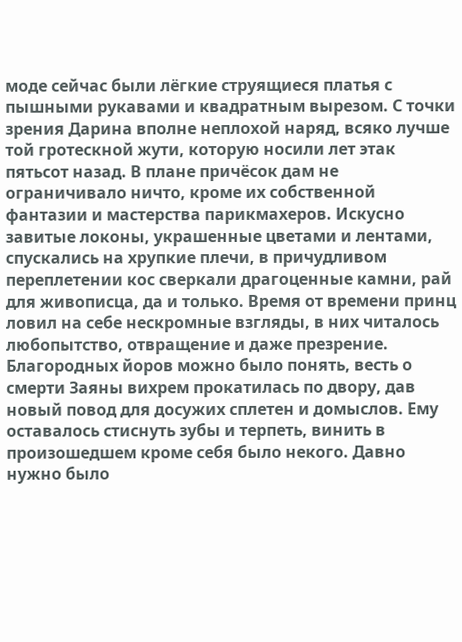моде сейчас были лёгкие струящиеся платья с пышными рукавами и квадратным вырезом. С точки зрения Дарина вполне неплохой наряд, всяко лучше той гротескной жути, которую носили лет этак пятьсот назад. В плане причёсок дам не ограничивало ничто, кроме их собственной фантазии и мастерства парикмахеров. Искусно завитые локоны, украшенные цветами и лентами, спускались на хрупкие плечи, в причудливом переплетении кос сверкали драгоценные камни, рай для живописца, да и только. Время от времени принц ловил на себе нескромные взгляды, в них читалось любопытство, отвращение и даже презрение. Благородных йоров можно было понять, весть о смерти Заяны вихрем прокатилась по двору, дав новый повод для досужих сплетен и домыслов. Ему оставалось стиснуть зубы и терпеть, винить в произошедшем кроме себя было некого. Давно нужно было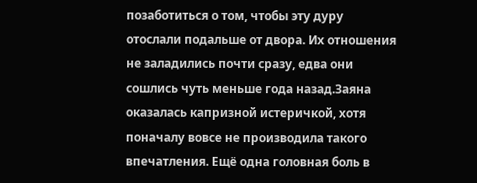позаботиться о том, чтобы эту дуру отослали подальше от двора. Их отношения не заладились почти сразу, едва они сошлись чуть меньше года назад.Заяна оказалась капризной истеричкой, хотя поначалу вовсе не производила такого впечатления. Ещё одна головная боль в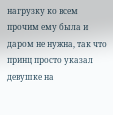нагрузку ко всем прочим ему была и даром не нужна, так что принц просто указал девушке на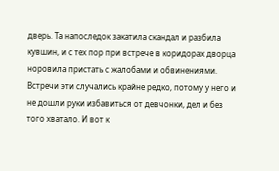дверь. Та напоследок закатила скандал и разбила кувшин, и с тех пор при встрече в коридорах дворца норовила пристать с жалобами и обвинениями. Встречи эти случались крайне редко, потому у него и не дошли руки избавиться от девчонки, дел и без того хватало. И вот к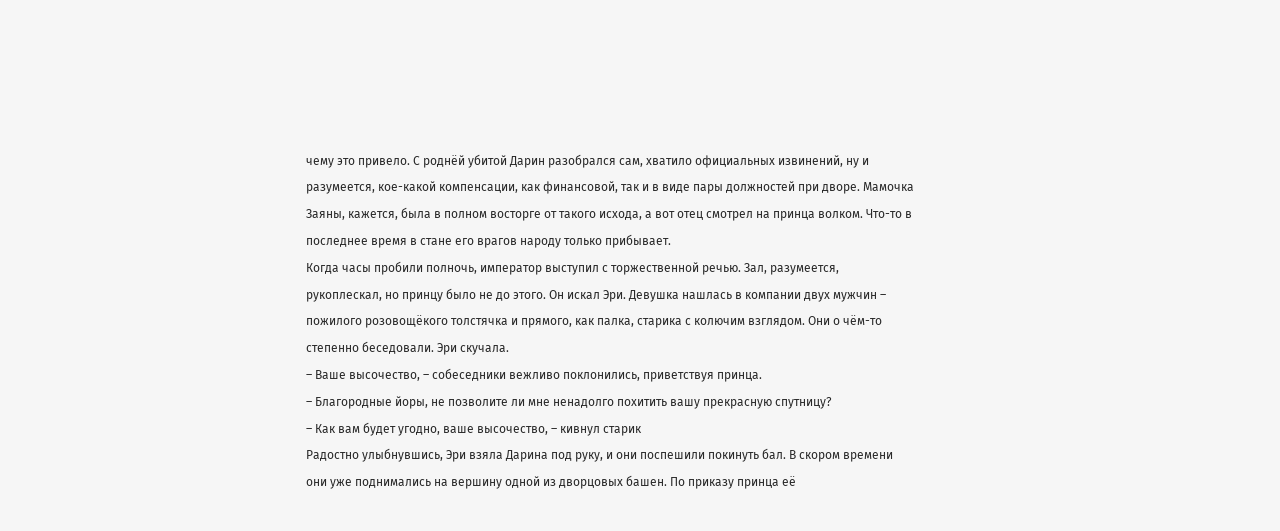чему это привело. С роднёй убитой Дарин разобрался сам, хватило официальных извинений, ну и разумеется, кое-какой компенсации, как финансовой, так и в виде пары должностей при дворе. Мамочка Заяны, кажется, была в полном восторге от такого исхода, а вот отец смотрел на принца волком. Что-то в последнее время в стане его врагов народу только прибывает.
Когда часы пробили полночь, император выступил с торжественной речью. Зал, разумеется, рукоплескал, но принцу было не до этого. Он искал Эри. Девушка нашлась в компании двух мужчин – пожилого розовощёкого толстячка и прямого, как палка, старика с колючим взглядом. Они о чём-то степенно беседовали. Эри скучала.
– Ваше высочество, – собеседники вежливо поклонились, приветствуя принца.
– Благородные йоры, не позволите ли мне ненадолго похитить вашу прекрасную спутницу?
– Как вам будет угодно, ваше высочество, – кивнул старик
Радостно улыбнувшись, Эри взяла Дарина под руку, и они поспешили покинуть бал. В скором времени они уже поднимались на вершину одной из дворцовых башен. По приказу принца её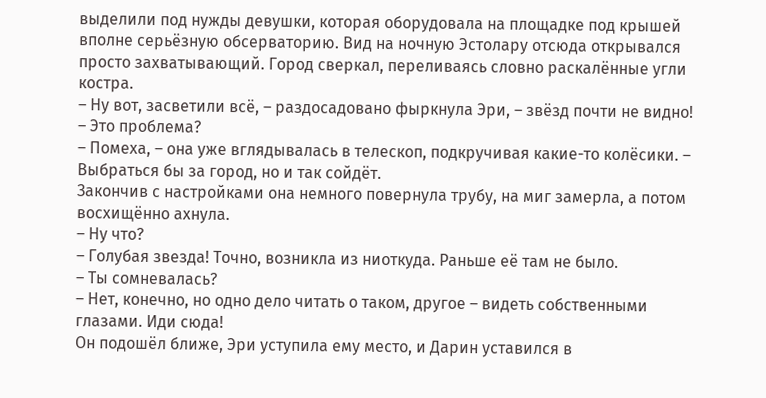выделили под нужды девушки, которая оборудовала на площадке под крышей вполне серьёзную обсерваторию. Вид на ночную Эстолару отсюда открывался просто захватывающий. Город сверкал, переливаясь словно раскалённые угли костра.
– Ну вот, засветили всё, – раздосадовано фыркнула Эри, – звёзд почти не видно!
– Это проблема?
– Помеха, – она уже вглядывалась в телескоп, подкручивая какие-то колёсики. – Выбраться бы за город, но и так сойдёт.
Закончив с настройками она немного повернула трубу, на миг замерла, а потом восхищённо ахнула.
– Ну что?
– Голубая звезда! Точно, возникла из ниоткуда. Раньше её там не было.
– Ты сомневалась?
– Нет, конечно, но одно дело читать о таком, другое – видеть собственными глазами. Иди сюда!
Он подошёл ближе, Эри уступила ему место, и Дарин уставился в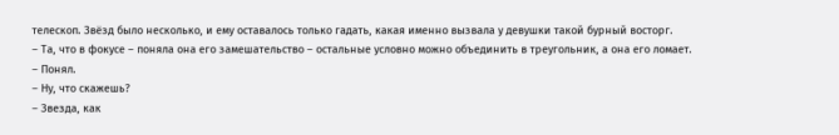телескоп. Звёзд было несколько, и ему оставалось только гадать, какая именно вызвала у девушки такой бурный восторг.
– Та, что в фокусе – поняла она его замешательство – остальные условно можно объединить в треугольник, а она его ломает.
– Понял.
– Ну, что скажешь?
– Звезда, как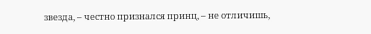звезда, – честно признался принц, – не отличишь,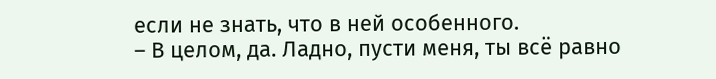если не знать, что в ней особенного.
– В целом, да. Ладно, пусти меня, ты всё равно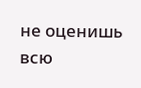не оценишь всю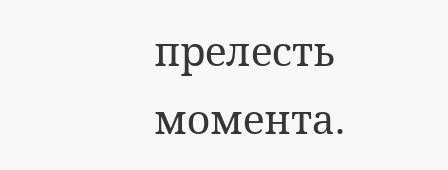прелесть момента.